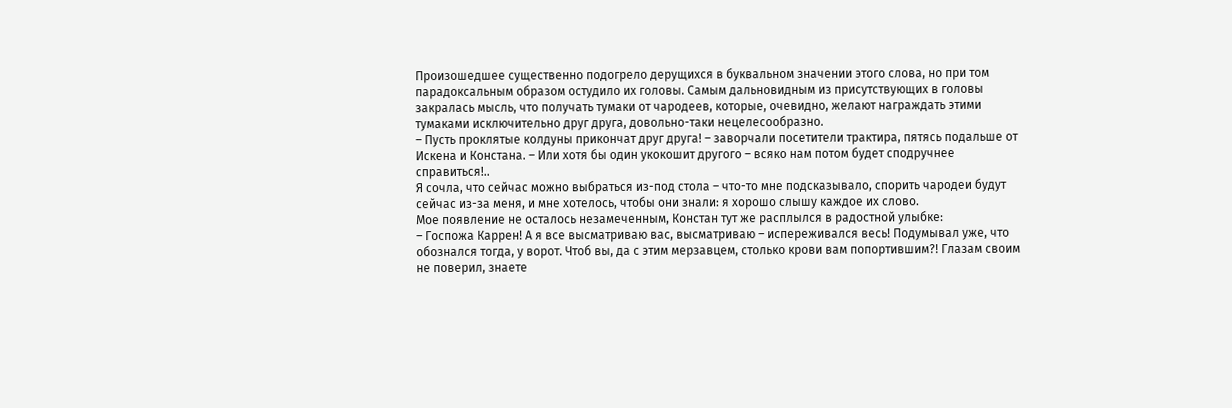Произошедшее существенно подогрело дерущихся в буквальном значении этого слова, но при том парадоксальным образом остудило их головы. Самым дальновидным из присутствующих в головы закралась мысль, что получать тумаки от чародеев, которые, очевидно, желают награждать этими тумаками исключительно друг друга, довольно-таки нецелесообразно.
– Пусть проклятые колдуны прикончат друг друга! – заворчали посетители трактира, пятясь подальше от Искена и Констана. – Или хотя бы один укокошит другого – всяко нам потом будет сподручнее справиться!..
Я сочла, что сейчас можно выбраться из-под стола – что-то мне подсказывало, спорить чародеи будут сейчас из-за меня, и мне хотелось, чтобы они знали: я хорошо слышу каждое их слово.
Мое появление не осталось незамеченным, Констан тут же расплылся в радостной улыбке:
– Госпожа Каррен! А я все высматриваю вас, высматриваю – испереживался весь! Подумывал уже, что обознался тогда, у ворот. Чтоб вы, да с этим мерзавцем, столько крови вам попортившим?! Глазам своим не поверил, знаете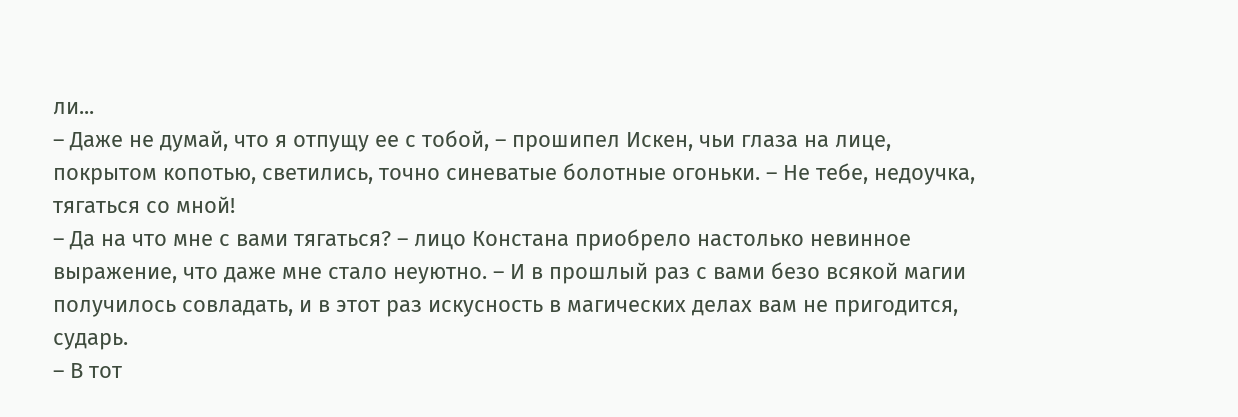ли...
– Даже не думай, что я отпущу ее с тобой, – прошипел Искен, чьи глаза на лице, покрытом копотью, светились, точно синеватые болотные огоньки. – Не тебе, недоучка, тягаться со мной!
– Да на что мне с вами тягаться? – лицо Констана приобрело настолько невинное выражение, что даже мне стало неуютно. – И в прошлый раз с вами безо всякой магии получилось совладать, и в этот раз искусность в магических делах вам не пригодится, сударь.
– В тот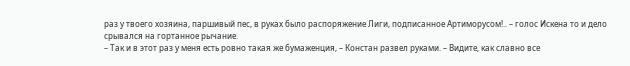раз у твоего хозяина, паршивый пес, в руках было распоряжение Лиги, подписанное Артиморусом!.. – голос Искена то и дело срывался на гортанное рычание.
– Так и в этот раз у меня есть ровно такая же бумаженция, – Констан развел руками. – Видите, как славно все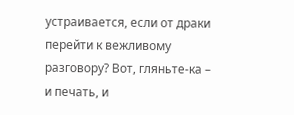устраивается, если от драки перейти к вежливому разговору? Вот, гляньте-ка – и печать, и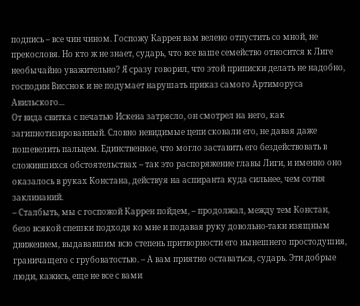подпись – все чин чином. Госпожу Каррен вам велено отпустить со мной, не прекословя. Но кто ж не знает, сударь, что все ваше семейство относится к Лиге необычайно уважительно? Я сразу говорил, что этой приписки делать не надобно, господин Висснок и не подумает нарушать приказ самого Артиморуса Авильского...
От вида свитка с печатью Искена затрясло, он смотрел на него, как загипнотизированный. Словно невидимые цепи сковали его, не давая даже пошевелить пальцем. Единственное, что могло заставить его бездействовать в сложившихся обстоятельствах – так это распоряжение главы Лиги, и именно оно оказалось в руках Констана, действуя на аспиранта куда сильнее, чем сотня заклинаний.
– Сталбыть, мы с госпожой Каррен пойдем, – продолжал, между тем Констан, безо всякой спешки подходя ко мне и подавая руку довольно-таки изящным движением, выдававшим всю степень притворности его нынешнего простодушия, граничащего с грубоватостью. – А вам приятно оставаться, сударь. Эти добрые люди, кажись, еще не все с вами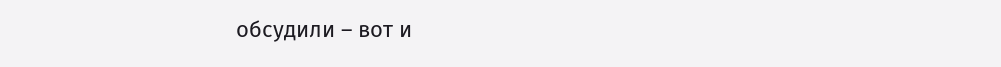обсудили – вот и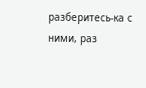разберитесь-ка с ними, раз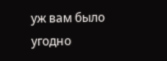уж вам было угодно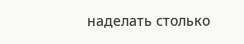наделать столько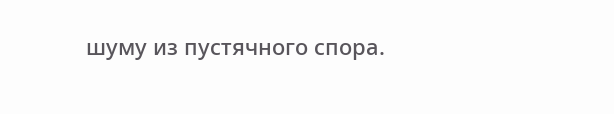шуму из пустячного спора.